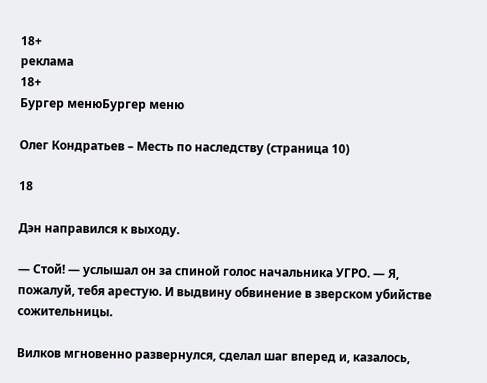18+
реклама
18+
Бургер менюБургер меню

Олег Кондратьев – Месть по наследству (страница 10)

18

Дэн направился к выходу.

— Стой! — услышал он за спиной голос начальника УГРО. — Я, пожалуй, тебя арестую. И выдвину обвинение в зверском убийстве сожительницы.

Вилков мгновенно развернулся, сделал шаг вперед и, казалось,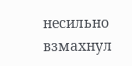несильно взмахнул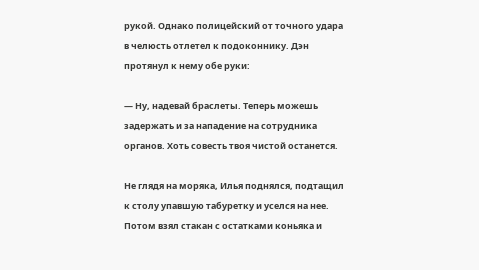рукой. Однако полицейский от точного удара в челюсть отлетел к подоконнику. Дэн протянул к нему обе руки:

— Ну, надевай браслеты. Теперь можешь задержать и за нападение на сотрудника органов. Хоть совесть твоя чистой останется.

Не глядя на моряка, Илья поднялся, подтащил к столу упавшую табуретку и уселся на нее. Потом взял стакан с остатками коньяка и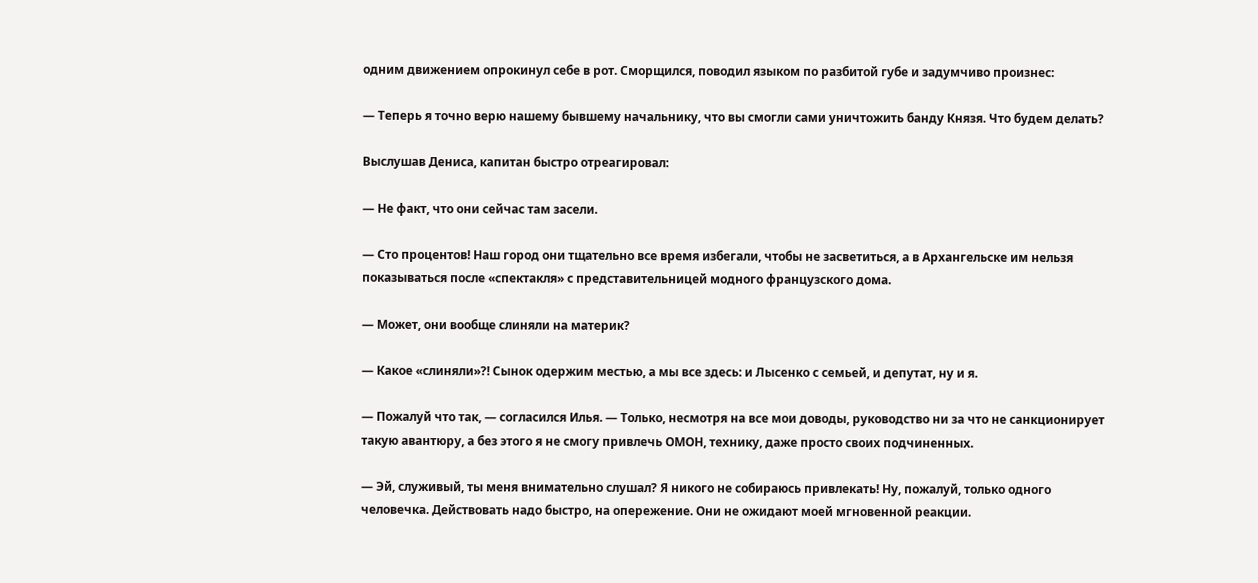одним движением опрокинул себе в рот. Сморщился, поводил языком по разбитой губе и задумчиво произнес:

— Теперь я точно верю нашему бывшему начальнику, что вы смогли сами уничтожить банду Князя. Что будем делать?

Выслушав Дениса, капитан быстро отреагировал:

— Не факт, что они сейчас там засели.

— Сто процентов! Наш город они тщательно все время избегали, чтобы не засветиться, а в Архангельске им нельзя показываться после «спектакля» с представительницей модного французского дома.

— Может, они вообще слиняли на материк?

— Какое «слиняли»?! Сынок одержим местью, а мы все здесь: и Лысенко с семьей, и депутат, ну и я.

— Пожалуй что так, — согласился Илья. — Только, несмотря на все мои доводы, руководство ни за что не санкционирует такую авантюру, а без этого я не смогу привлечь ОМОН, технику, даже просто своих подчиненных.

— Эй, служивый, ты меня внимательно слушал? Я никого не собираюсь привлекать! Ну, пожалуй, только одного человечка. Действовать надо быстро, на опережение. Они не ожидают моей мгновенной реакции.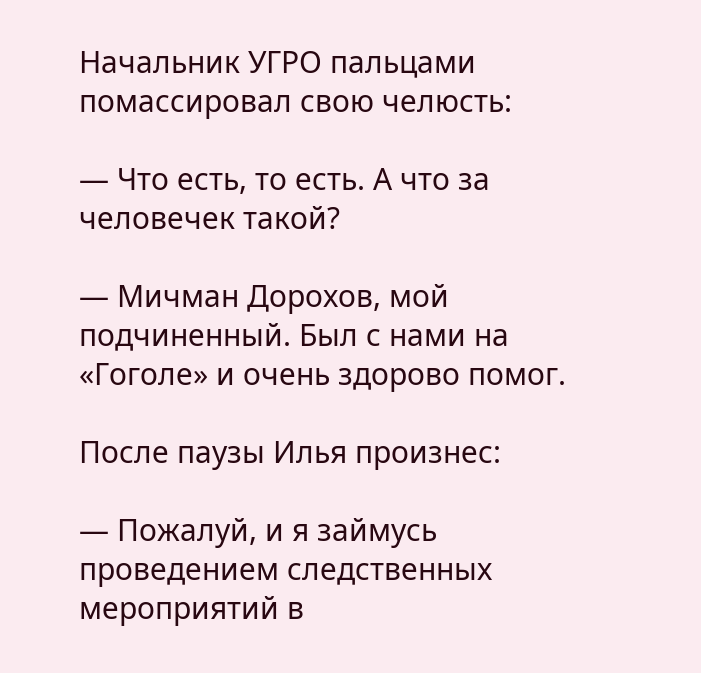Начальник УГРО пальцами помассировал свою челюсть:

— Что есть, то есть. А что за человечек такой?

— Мичман Дорохов, мой подчиненный. Был с нами на «Гоголе» и очень здорово помог.

После паузы Илья произнес:

— Пожалуй, и я займусь проведением следственных мероприятий в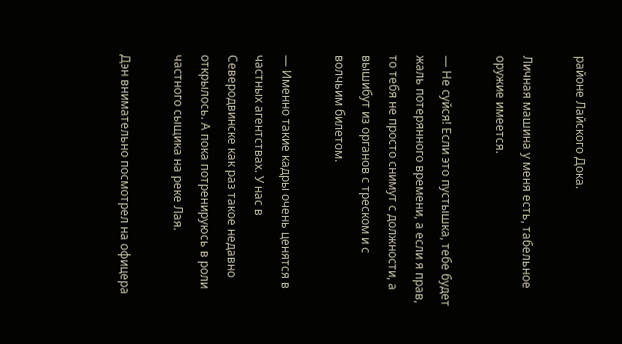районе Лайского Дока.

Личная машина у меня есть, табельное оружие имеется.

— Не суйся! Если это пустышка, тебе будет жаль потерянного времени, а если я прав, то тебя не просто снимут с должности, а вышибут из органов с треском и с волчьим билетом.

— Именно такие кадры очень ценятся в частных агентствах. У нас в Северодвинске как раз такое недавно открылось. А пока потренируюсь в роли частного сыщика на реке Лая.

Дэн внимательно посмотрел на офицера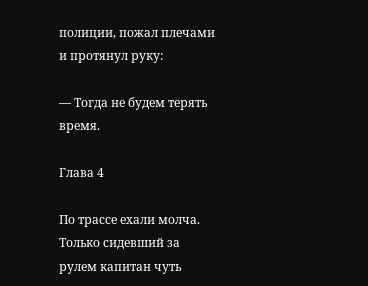полиции, пожал плечами и протянул руку:

— Тогда не будем терять время.

Глава 4

По трассе ехали молча. Только сидевший за рулем капитан чуть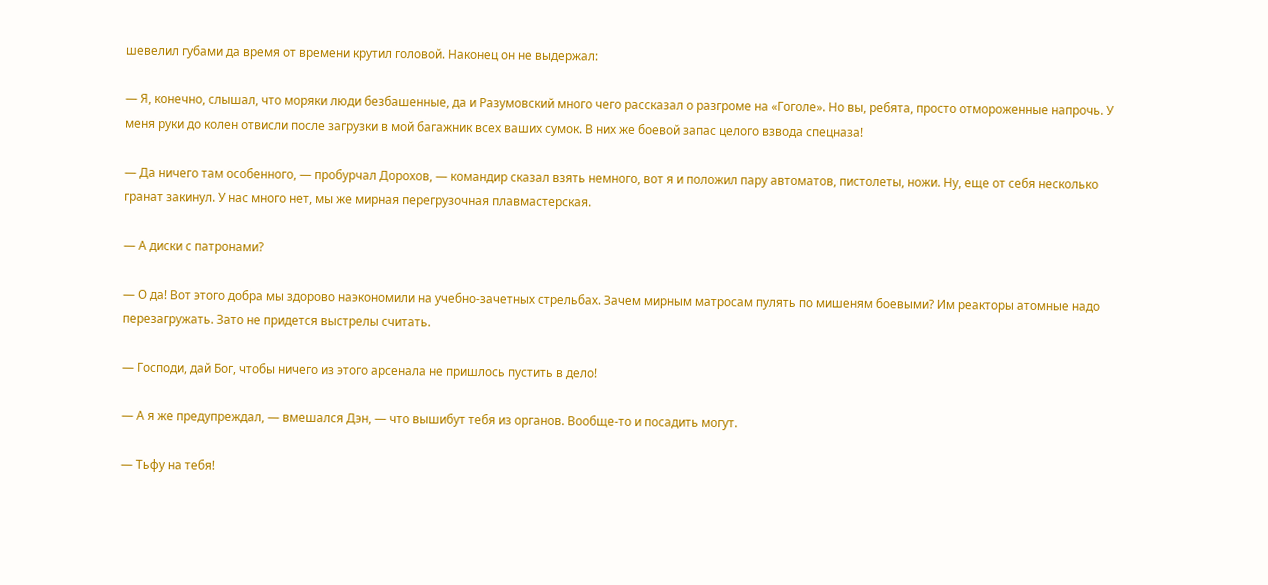шевелил губами да время от времени крутил головой. Наконец он не выдержал:

— Я, конечно, слышал, что моряки люди безбашенные, да и Разумовский много чего рассказал о разгроме на «Гоголе». Но вы, ребята, просто отмороженные напрочь. У меня руки до колен отвисли после загрузки в мой багажник всех ваших сумок. В них же боевой запас целого взвода спецназа!

— Да ничего там особенного, — пробурчал Дорохов, — командир сказал взять немного, вот я и положил пару автоматов, пистолеты, ножи. Ну, еще от себя несколько гранат закинул. У нас много нет, мы же мирная перегрузочная плавмастерская.

— А диски с патронами?

— О да! Вот этого добра мы здорово наэкономили на учебно-зачетных стрельбах. Зачем мирным матросам пулять по мишеням боевыми? Им реакторы атомные надо перезагружать. Зато не придется выстрелы считать.

— Господи, дай Бог, чтобы ничего из этого арсенала не пришлось пустить в дело!

— А я же предупреждал, — вмешался Дэн, — что вышибут тебя из органов. Вообще-то и посадить могут.

— Тьфу на тебя!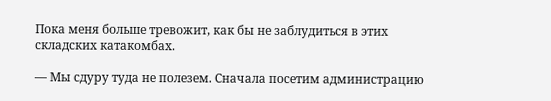Пока меня больше тревожит, как бы не заблудиться в этих складских катакомбах.

— Мы сдуру туда не полезем. Сначала посетим администрацию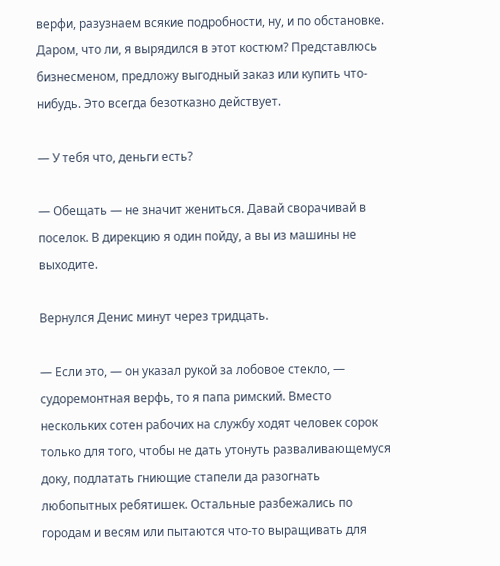верфи, разузнаем всякие подробности, ну, и по обстановке. Даром, что ли, я вырядился в этот костюм? Представлюсь бизнесменом, предложу выгодный заказ или купить что-нибудь. Это всегда безотказно действует.

— У тебя что, деньги есть?

— Обещать — не значит жениться. Давай сворачивай в поселок. В дирекцию я один пойду, а вы из машины не выходите.

Вернулся Денис минут через тридцать.

— Если это, — он указал рукой за лобовое стекло, — судоремонтная верфь, то я папа римский. Вместо нескольких сотен рабочих на службу ходят человек сорок только для того, чтобы не дать утонуть разваливающемуся доку, подлатать гниющие стапели да разогнать любопытных ребятишек. Остальные разбежались по городам и весям или пытаются что-то выращивать для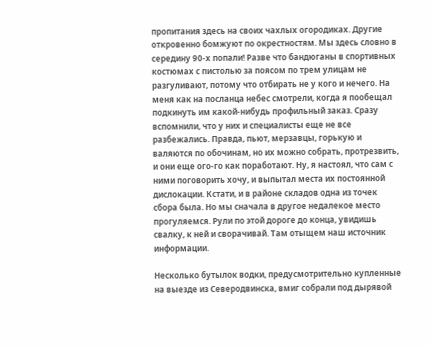пропитания здесь на своих чахлых огородиках. Другие откровенно бомжуют по окрестностям. Мы здесь словно в середину 90-х попали! Разве что бандюганы в спортивных костюмах с пистолью за поясом по трем улицам не разгуливают, потому что отбирать не у кого и нечего. На меня как на посланца небес смотрели, когда я пообещал подкинуть им какой-нибудь профильный заказ. Сразу вспомнили, что у них и специалисты еще не все разбежались. Правда, пьют, мерзавцы, горькую и валяются по обочинам, но их можно собрать, протрезвить, и они еще ого-го как поработают. Ну, я настоял, что сам с ними поговорить хочу, и выпытал места их постоянной дислокации. Кстати, и в районе складов одна из точек сбора была. Но мы сначала в другое недалекое место прогуляемся. Рули по этой дороге до конца, увидишь свалку, к ней и сворачивай. Там отыщем наш источник информации.

Несколько бутылок водки, предусмотрительно купленные на выезде из Северодвинска, вмиг собрали под дырявой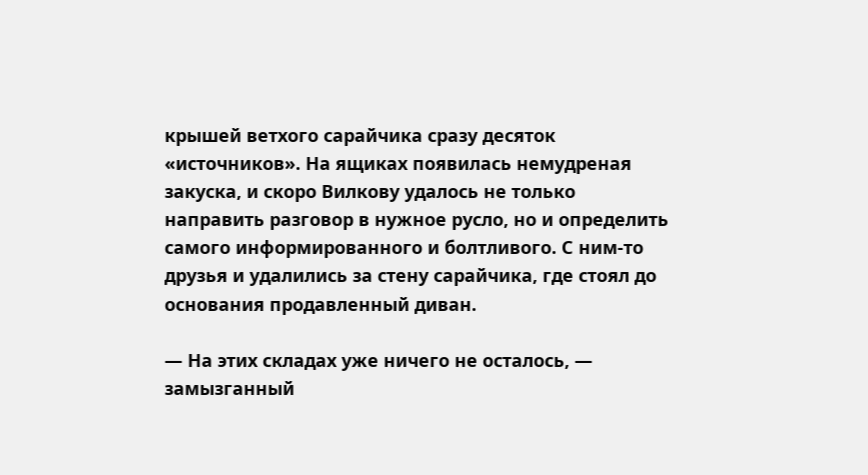крышей ветхого сарайчика сразу десяток «источников». На ящиках появилась немудреная закуска, и скоро Вилкову удалось не только направить разговор в нужное русло, но и определить самого информированного и болтливого. С ним-то друзья и удалились за стену сарайчика, где стоял до основания продавленный диван.

— На этих складах уже ничего не осталось, — замызганный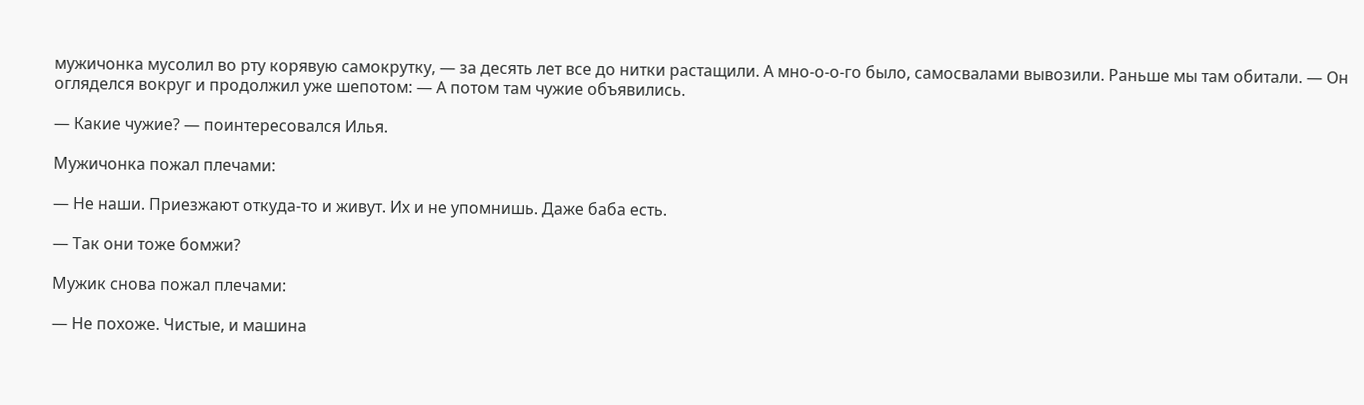мужичонка мусолил во рту корявую самокрутку, — за десять лет все до нитки растащили. А мно-о-о-го было, самосвалами вывозили. Раньше мы там обитали. — Он огляделся вокруг и продолжил уже шепотом: — А потом там чужие объявились.

— Какие чужие? — поинтересовался Илья.

Мужичонка пожал плечами:

— Не наши. Приезжают откуда-то и живут. Их и не упомнишь. Даже баба есть.

— Так они тоже бомжи?

Мужик снова пожал плечами:

— Не похоже. Чистые, и машина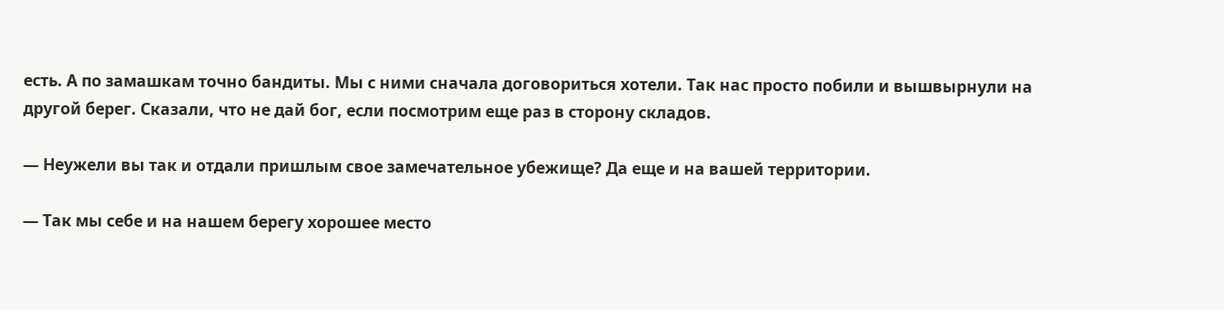есть. А по замашкам точно бандиты. Мы с ними сначала договориться хотели. Так нас просто побили и вышвырнули на другой берег. Сказали, что не дай бог, если посмотрим еще раз в сторону складов.

— Неужели вы так и отдали пришлым свое замечательное убежище? Да еще и на вашей территории.

— Так мы себе и на нашем берегу хорошее место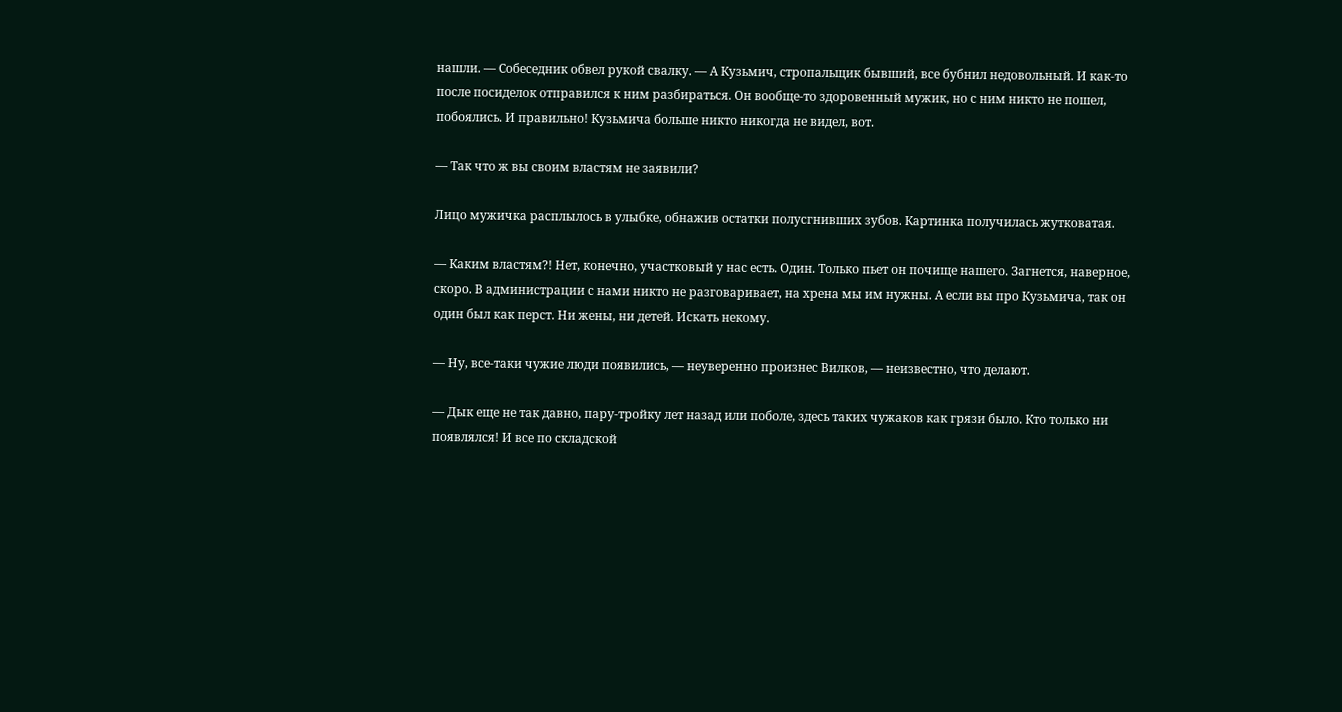нашли. — Собеседник обвел рукой свалку. — А Кузьмич, стропальщик бывший, все бубнил недовольный. И как-то после посиделок отправился к ним разбираться. Он вообще-то здоровенный мужик, но с ним никто не пошел, побоялись. И правильно! Кузьмича больше никто никогда не видел, вот.

— Так что ж вы своим властям не заявили?

Лицо мужичка расплылось в улыбке, обнажив остатки полусгнивших зубов. Картинка получилась жутковатая.

— Каким властям?! Нет, конечно, участковый у нас есть. Один. Только пьет он почище нашего. Загнется, наверное, скоро. В администрации с нами никто не разговаривает, на хрена мы им нужны. А если вы про Кузьмича, так он один был как перст. Ни жены, ни детей. Искать некому.

— Ну, все-таки чужие люди появились, — неуверенно произнес Вилков, — неизвестно, что делают.

— Дык еще не так давно, пару-тройку лет назад или поболе, здесь таких чужаков как грязи было. Кто только ни появлялся! И все по складской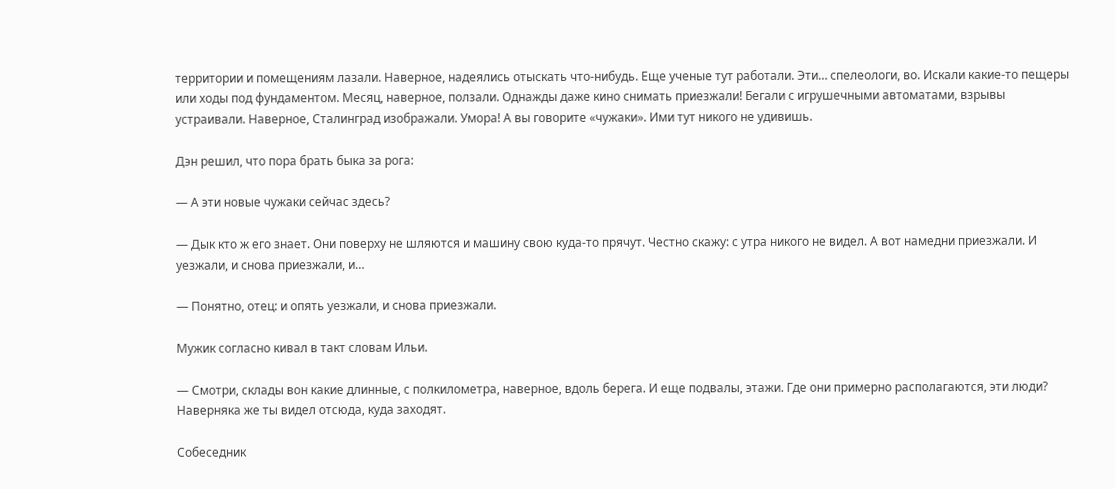территории и помещениям лазали. Наверное, надеялись отыскать что-нибудь. Еще ученые тут работали. Эти… спелеологи, во. Искали какие-то пещеры или ходы под фундаментом. Месяц, наверное, ползали. Однажды даже кино снимать приезжали! Бегали с игрушечными автоматами, взрывы устраивали. Наверное, Сталинград изображали. Умора! А вы говорите «чужаки». Ими тут никого не удивишь.

Дэн решил, что пора брать быка за рога:

— А эти новые чужаки сейчас здесь?

— Дык кто ж его знает. Они поверху не шляются и машину свою куда-то прячут. Честно скажу: с утра никого не видел. А вот намедни приезжали. И уезжали, и снова приезжали, и…

— Понятно, отец: и опять уезжали, и снова приезжали.

Мужик согласно кивал в такт словам Ильи.

— Смотри, склады вон какие длинные, с полкилометра, наверное, вдоль берега. И еще подвалы, этажи. Где они примерно располагаются, эти люди? Наверняка же ты видел отсюда, куда заходят.

Собеседник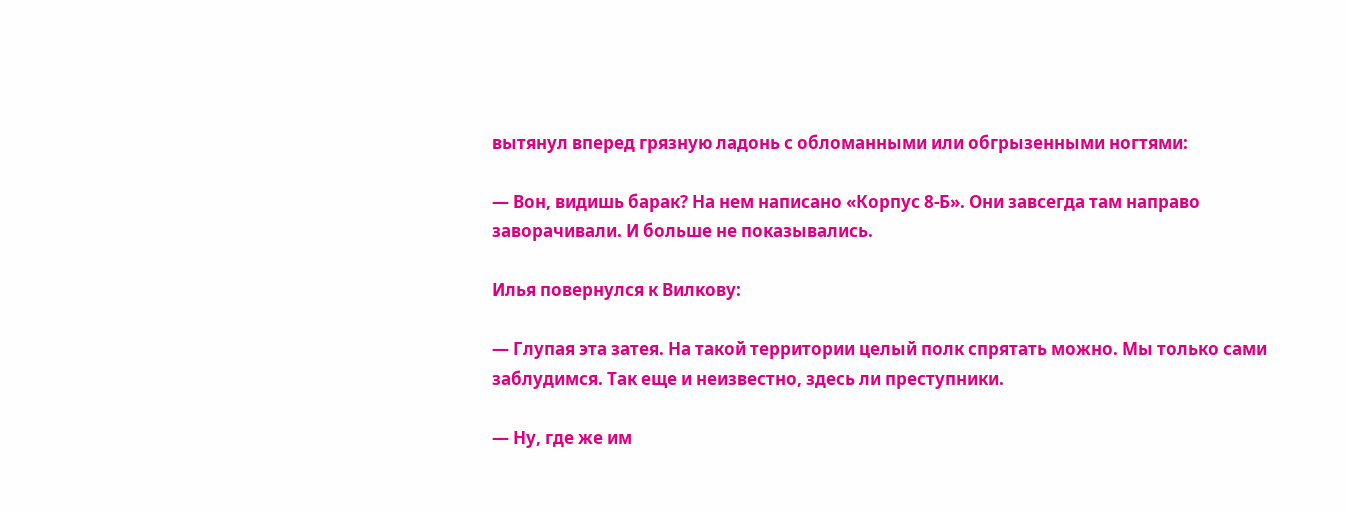вытянул вперед грязную ладонь с обломанными или обгрызенными ногтями:

— Вон, видишь барак? На нем написано «Корпус 8-Б». Они завсегда там направо заворачивали. И больше не показывались.

Илья повернулся к Вилкову:

— Глупая эта затея. На такой территории целый полк спрятать можно. Мы только сами заблудимся. Так еще и неизвестно, здесь ли преступники.

— Ну, где же им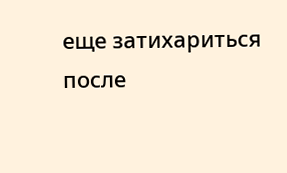еще затихариться после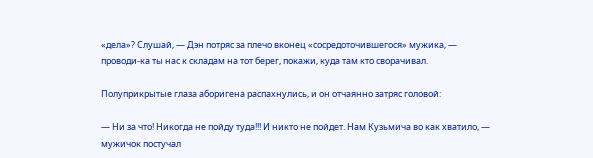«дела»? Слушай, — Дэн потряс за плечо вконец «сосредоточившегося» мужика, — проводи-ка ты нас к складам на тот берег, покажи, куда там кто сворачивал.

Полуприкрытые глаза аборигена распахнулись, и он отчаянно затряс головой:

— Ни за что! Никогда не пойду туда!!! И никто не пойдет. Нам Кузьмича во как хватило, — мужичок постучал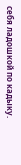себя ладошкой по кадыку.